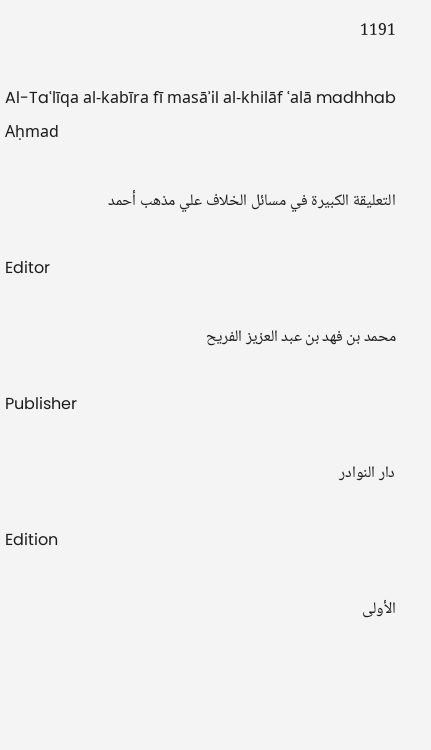1191

Al-Taʿlīqa al-kabīra fī masāʾil al-khilāf ʿalā madhhab Aḥmad

التعليقة الكبيرة في مسائل الخلاف علي مذهب أحمد

Editor

محمد بن فهد بن عبد العزيز الفريح

Publisher

دار النوادر

Edition

الأولى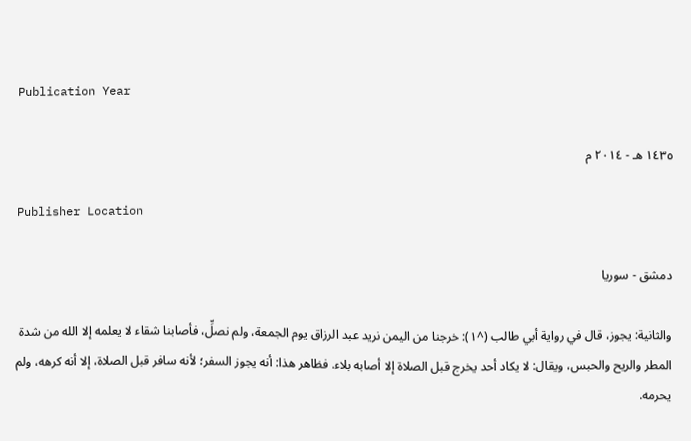Publication Year

١٤٣٥ هـ - ٢٠١٤ م

Publisher Location

دمشق - سوريا

والثانية: يجوز، قال في رواية أبي طالب (^١): خرجنا من اليمن نريد عبد الرزاق يوم الجمعة، ولم نصلِّ، فأصابنا شقاء لا يعلمه إلا الله من شدة المطر والريح والحبس، ويقال: لا يكاد أحد يخرج قبل الصلاة إلا أصابه بلاء. فظاهر هذا: أنه يجوز السفر؛ لأنه سافر قبل الصلاة، إلا أنه كرهه، ولم يحرمه.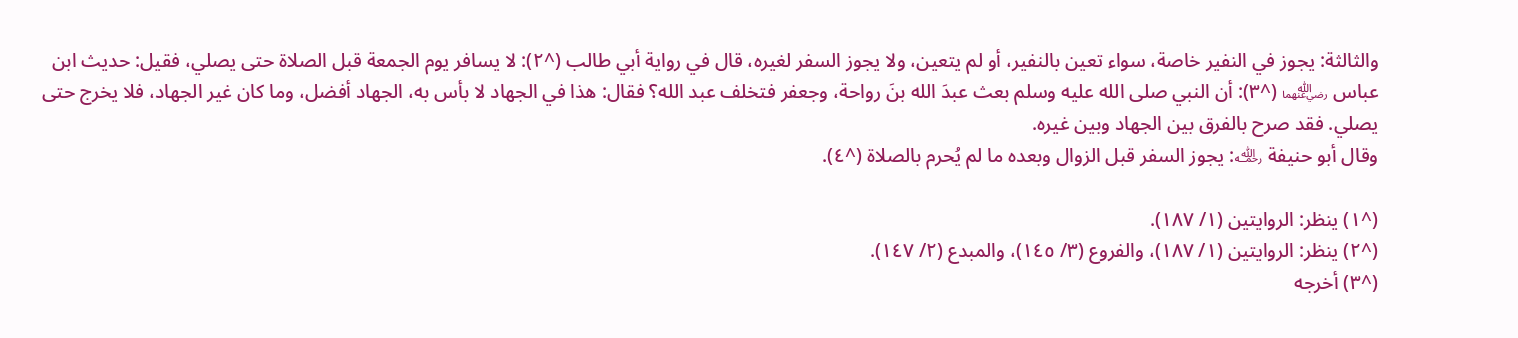والثالثة: يجوز في النفير خاصة، سواء تعين بالنفير، أو لم يتعين، ولا يجوز السفر لغيره، قال في رواية أبي طالب (^٢): لا يسافر يوم الجمعة قبل الصلاة حتى يصلي، فقيل: حديث ابن عباس ﵄ (^٣): أن النبي صلى الله عليه وسلم بعث عبدَ الله بنَ رواحة، وجعفر فتخلف عبد الله؟ فقال: هذا في الجهاد لا بأس به، الجهاد أفضل، وما كان غير الجهاد، فلا يخرج حتى يصلي. فقد صرح بالفرق بين الجهاد وبين غيره.
وقال أبو حنيفة ﵀: يجوز السفر قبل الزوال وبعده ما لم يُحرم بالصلاة (^٤).

(^١) ينظر: الروايتين (١/ ١٨٧).
(^٢) ينظر: الروايتين (١/ ١٨٧)، والفروع (٣/ ١٤٥)، والمبدع (٢/ ١٤٧).
(^٣) أخرجه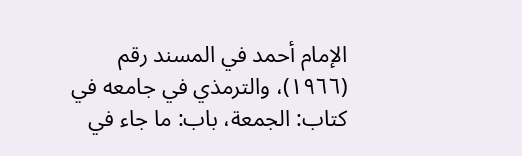الإمام أحمد في المسند رقم (١٩٦٦)، والترمذي في جامعه في كتاب: الجمعة، باب: ما جاء في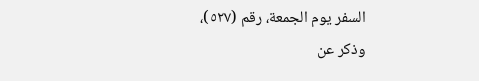السفر يوم الجمعة، رقم (٥٢٧)، وذكر عن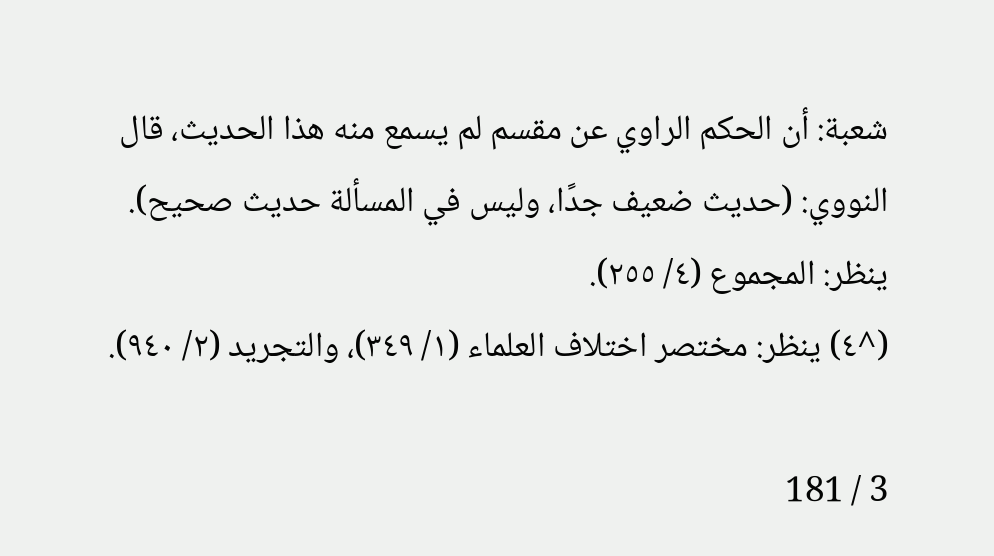شعبة: أن الحكم الراوي عن مقسم لم يسمع منه هذا الحديث، قال النووي: (حديث ضعيف جدًا، وليس في المسألة حديث صحيح). ينظر: المجموع (٤/ ٢٥٥).
(^٤) ينظر: مختصر اختلاف العلماء (١/ ٣٤٩)، والتجريد (٢/ ٩٤٠).

3 / 181